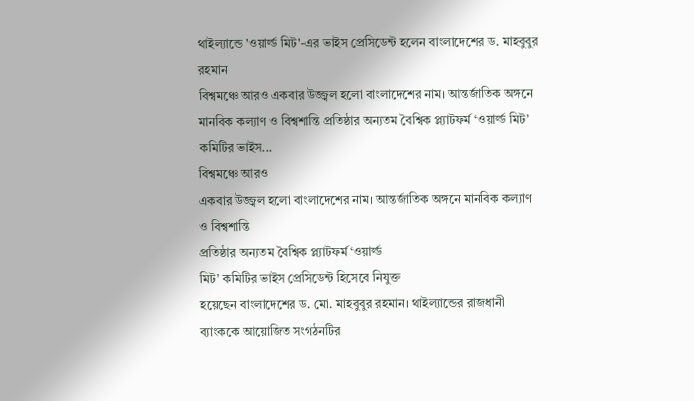থাইল্যান্ডে 'ওয়ার্ল্ড মিট'-এর ভাইস প্রেসিডেন্ট হলেন বাংলাদেশের ড. মাহবুবুর রহমান
বিশ্বমঞ্চে আরও একবার উজ্জ্বল হলো বাংলাদেশের নাম। আন্তর্জাতিক অঙ্গনে মানবিক কল্যাণ ও বিশ্বশান্তি প্রতিষ্ঠার অন্যতম বৈশ্বিক প্ল্যাটফর্ম ‘ওয়ার্ল্ড মিট’ কমিটির ভাইস...
বিশ্বমঞ্চে আরও
একবার উজ্জ্বল হলো বাংলাদেশের নাম। আন্তর্জাতিক অঙ্গনে মানবিক কল্যাণ ও বিশ্বশান্তি
প্রতিষ্ঠার অন্যতম বৈশ্বিক প্ল্যাটফর্ম ‘ওয়ার্ল্ড
মিট’ কমিটির ভাইস প্রেসিডেন্ট হিসেবে নিযুক্ত
হয়েছেন বাংলাদেশের ড. মো. মাহবুবুর রহমান। থাইল্যান্ডের রাজধানী ব্যাংককে আয়োজিত সংগঠনটির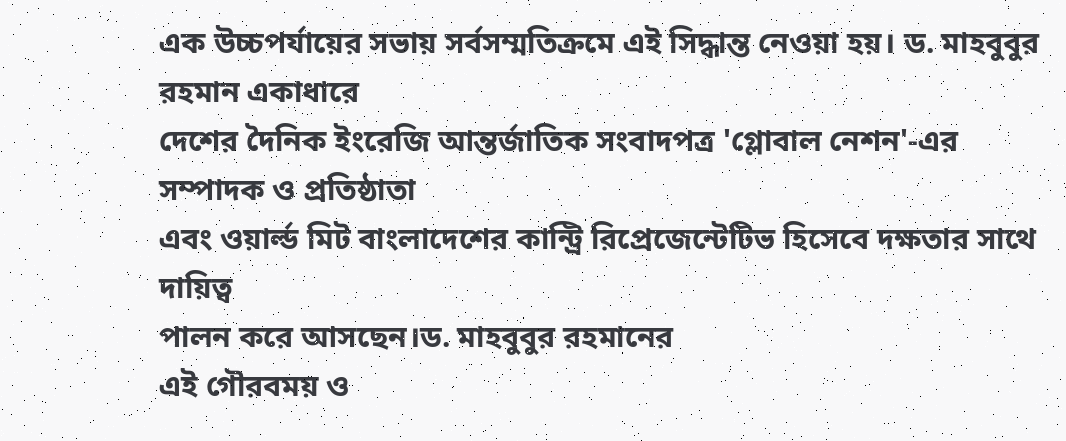এক উচ্চপর্যায়ের সভায় সর্বসম্মতিক্রমে এই সিদ্ধান্ত নেওয়া হয়। ড. মাহবুবুর রহমান একাধারে
দেশের দৈনিক ইংরেজি আন্তর্জাতিক সংবাদপত্র 'গ্লোবাল নেশন'-এর সম্পাদক ও প্রতিষ্ঠাতা
এবং ওয়ার্ল্ড মিট বাংলাদেশের কান্ট্রি রিপ্রেজেন্টেটিভ হিসেবে দক্ষতার সাথে দায়িত্ব
পালন করে আসছেন।ড. মাহবুবুর রহমানের
এই গৌরবময় ও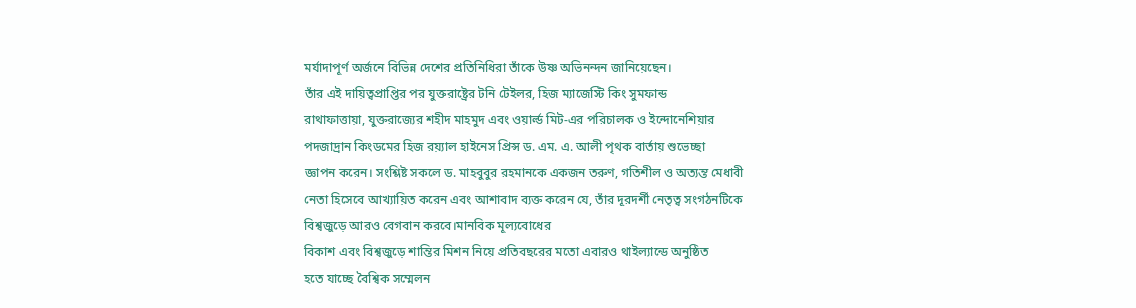মর্যাদাপূর্ণ অর্জনে বিভিন্ন দেশের প্রতিনিধিরা তাঁকে উষ্ণ অভিনন্দন জানিয়েছেন।
তাঁর এই দায়িত্বপ্রাপ্তির পর যুক্তরাষ্ট্রের টনি টেইলর, হিজ ম্যাজেস্টি কিং সুমফান্ড
রাথাফাত্তায়া, যুক্তরাজ্যের শহীদ মাহমুদ এবং ওয়ার্ল্ড মিট-এর পরিচালক ও ইন্দোনেশিয়ার
পদজাদ্রান কিংডমের হিজ রয়্যাল হাইনেস প্রিন্স ড. এম. এ. আলী পৃথক বার্তায় শুভেচ্ছা
জ্ঞাপন করেন। সংশ্লিষ্ট সকলে ড. মাহবুবুর রহমানকে একজন তরুণ, গতিশীল ও অত্যন্ত মেধাবী
নেতা হিসেবে আখ্যায়িত করেন এবং আশাবাদ ব্যক্ত করেন যে, তাঁর দূরদর্শী নেতৃত্ব সংগঠনটিকে
বিশ্বজুড়ে আরও বেগবান করবে।মানবিক মূল্যবোধের
বিকাশ এবং বিশ্বজুড়ে শান্তির মিশন নিয়ে প্রতিবছরের মতো এবারও থাইল্যান্ডে অনুষ্ঠিত
হতে যাচ্ছে বৈশ্বিক সম্মেলন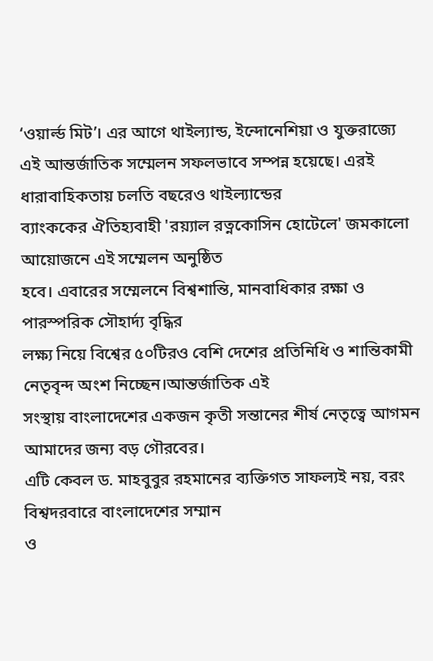‘ওয়ার্ল্ড মিট’। এর আগে থাইল্যান্ড, ইন্দোনেশিয়া ও যুক্তরাজ্যে
এই আন্তর্জাতিক সম্মেলন সফলভাবে সম্পন্ন হয়েছে। এরই ধারাবাহিকতায় চলতি বছরেও থাইল্যান্ডের
ব্যাংককের ঐতিহ্যবাহী 'রয়্যাল রত্নকোসিন হোটেলে' জমকালো আয়োজনে এই সম্মেলন অনুষ্ঠিত
হবে। এবারের সম্মেলনে বিশ্বশান্তি, মানবাধিকার রক্ষা ও পারস্পরিক সৌহার্দ্য বৃদ্ধির
লক্ষ্য নিয়ে বিশ্বের ৫০টিরও বেশি দেশের প্রতিনিধি ও শান্তিকামী নেতৃবৃন্দ অংশ নিচ্ছেন।আন্তর্জাতিক এই
সংস্থায় বাংলাদেশের একজন কৃতী সন্তানের শীর্ষ নেতৃত্বে আগমন আমাদের জন্য বড় গৌরবের।
এটি কেবল ড. মাহবুবুর রহমানের ব্যক্তিগত সাফল্যই নয়, বরং বিশ্বদরবারে বাংলাদেশের সম্মান
ও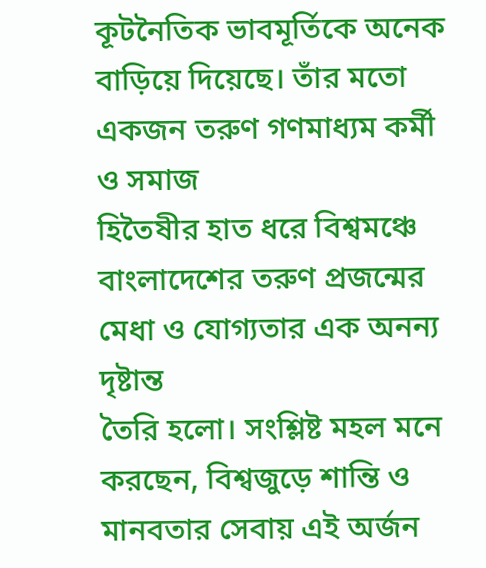কূটনৈতিক ভাবমূর্তিকে অনেক বাড়িয়ে দিয়েছে। তাঁর মতো একজন তরুণ গণমাধ্যম কর্মী ও সমাজ
হিতৈষীর হাত ধরে বিশ্বমঞ্চে বাংলাদেশের তরুণ প্রজন্মের মেধা ও যোগ্যতার এক অনন্য দৃষ্টান্ত
তৈরি হলো। সংশ্লিষ্ট মহল মনে করছেন, বিশ্বজুড়ে শান্তি ও মানবতার সেবায় এই অর্জন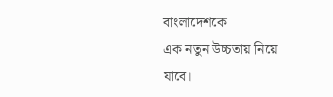বাংলাদেশকে
এক নতুন উচ্চতায় নিয়ে যাবে।